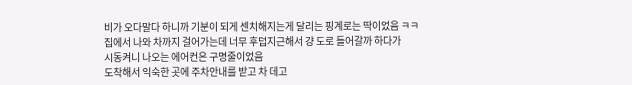비가 오다말다 하니까 기분이 되게 센치해지는게 달리는 핑계로는 딱이었음 ㅋㅋ
집에서 나와 차까지 걸어가는데 너무 후덥지근해서 걍 도로 들어갈까 하다가
시동켜니 나오는 에어컨은 구명줄이었음
도착해서 익숙한 곳에 주차안내를 받고 차 데고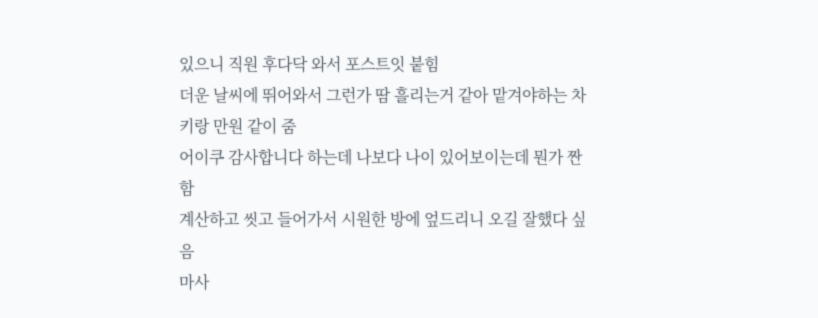있으니 직원 후다닥 와서 포스트잇 붙힘
더운 날씨에 뛰어와서 그런가 땀 흘리는거 같아 맡겨야하는 차키랑 만원 같이 줌
어이쿠 감사합니다 하는데 나보다 나이 있어보이는데 뭔가 짠함
계산하고 씻고 들어가서 시원한 방에 엎드리니 오길 잘했다 싶음
마사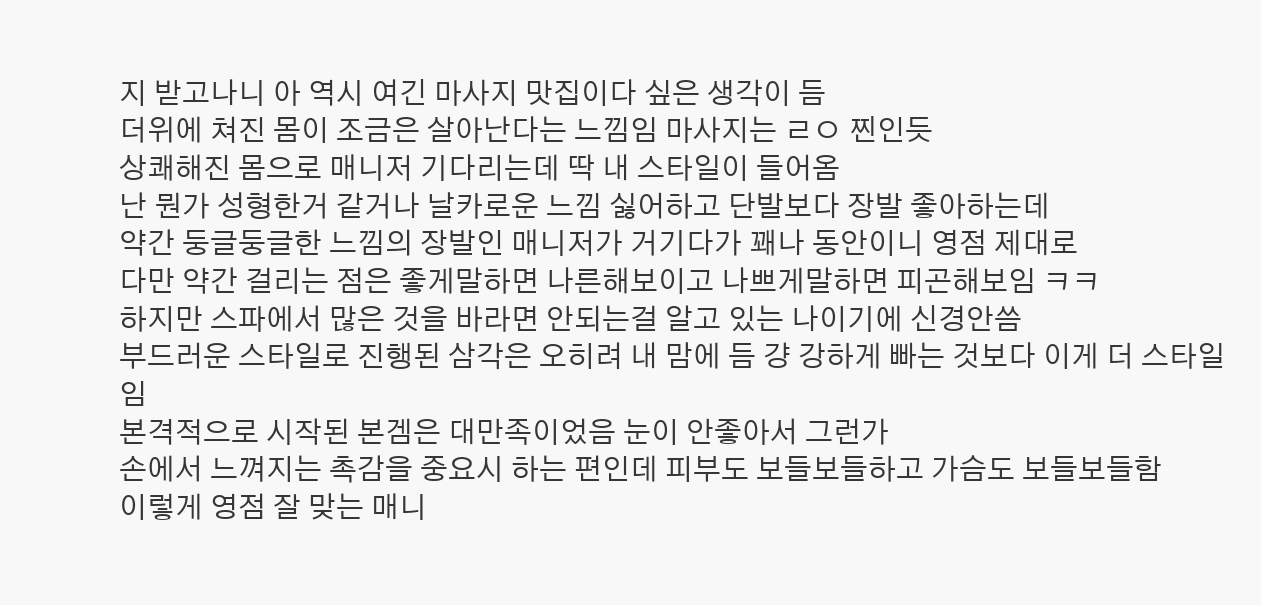지 받고나니 아 역시 여긴 마사지 맛집이다 싶은 생각이 듬
더위에 쳐진 몸이 조금은 살아난다는 느낌임 마사지는 ㄹㅇ 찐인듯
상쾌해진 몸으로 매니저 기다리는데 딱 내 스타일이 들어옴
난 뭔가 성형한거 같거나 날카로운 느낌 싫어하고 단발보다 장발 좋아하는데
약간 둥글둥글한 느낌의 장발인 매니저가 거기다가 꽤나 동안이니 영점 제대로
다만 약간 걸리는 점은 좋게말하면 나른해보이고 나쁘게말하면 피곤해보임 ㅋㅋ
하지만 스파에서 많은 것을 바라면 안되는걸 알고 있는 나이기에 신경안씀
부드러운 스타일로 진행된 삼각은 오히려 내 맘에 듬 걍 강하게 빠는 것보다 이게 더 스타일임
본격적으로 시작된 본겜은 대만족이었음 눈이 안좋아서 그런가
손에서 느껴지는 촉감을 중요시 하는 편인데 피부도 보들보들하고 가슴도 보들보들함
이렇게 영점 잘 맞는 매니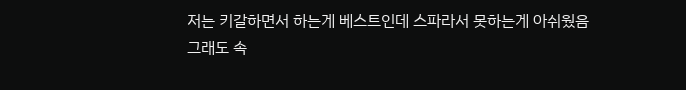저는 키갈하면서 하는게 베스트인데 스파라서 못하는게 아쉬웠음
그래도 속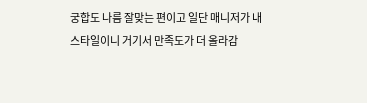궁합도 나름 잘맞는 편이고 일단 매니저가 내 스타일이니 거기서 만족도가 더 올라감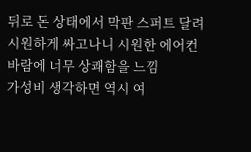뒤로 돈 상태에서 막판 스퍼트 달려 시원하게 싸고나니 시원한 에어컨바람에 너무 상쾌함을 느낌
가성비 생각하면 역시 여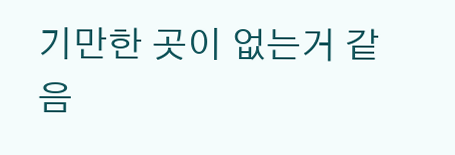기만한 곳이 없는거 같음